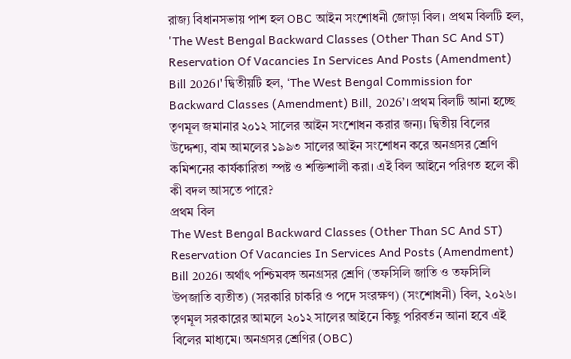রাজ্য বিধানসভায় পাশ হল OBC আইন সংশোধনী জোড়া বিল। প্রথম বিলটি হল, 'The West Bengal Backward Classes (Other Than SC And ST) Reservation Of Vacancies In Services And Posts (Amendment) Bill 2026।' দ্বিতীয়টি হল, ‘The West Bengal Commission for Backward Classes (Amendment) Bill, 2026’। প্রথম বিলটি আনা হচ্ছে তৃণমূল জমানার ২০১২ সালের আইন সংশোধন করার জন্য। দ্বিতীয় বিলের উদ্দেশ্য, বাম আমলের ১৯৯৩ সালের আইন সংশোধন করে অনগ্রসর শ্রেণি কমিশনের কার্যকারিতা স্পষ্ট ও শক্তিশালী করা। এই বিল আইনে পরিণত হলে কী কী বদল আসতে পারে?
প্রথম বিল
The West Bengal Backward Classes (Other Than SC And ST) Reservation Of Vacancies In Services And Posts (Amendment) Bill 2026। অর্থাৎ পশ্চিমবঙ্গ অনগ্রসর শ্রেণি (তফসিলি জাতি ও তফসিলি উপজাতি ব্যতীত) (সরকারি চাকরি ও পদে সংরক্ষণ) (সংশোধনী) বিল, ২০২৬। তৃণমূল সরকারের আমলে ২০১২ সালের আইনে কিছু পরিবর্তন আনা হবে এই বিলের মাধ্যমে। অনগ্রসর শ্রেণির (OBC)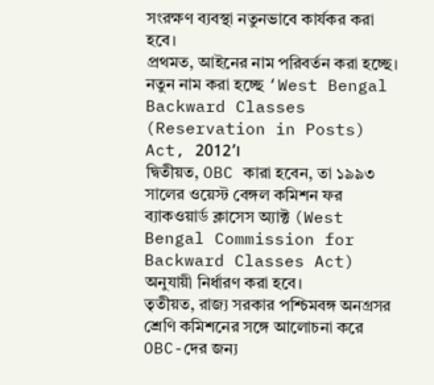সংরক্ষণ ব্যবস্থা নতুনভাবে কার্যকর করা হবে।
প্রথমত, আইনের নাম পরিবর্তন করা হচ্ছে। নতুন নাম করা হচ্ছে ‘West Bengal Backward Classes (Reservation in Posts) Act, 2012’।
দ্বিতীয়ত, OBC কারা হবেন, তা ১৯৯৩ সালের ওয়েস্ট বেঙ্গল কমিশন ফর ব্যাকওয়ার্ড ক্লাসেস অ্যাক্ট (West Bengal Commission for Backward Classes Act) অনুযায়ী নির্ধারণ করা হবে।
তৃতীয়ত, রাজ্য সরকার পশ্চিমবঙ্গ অনগ্রসর শ্রেণি কমিশনের সঙ্গে আলোচনা করে OBC-দের জন্য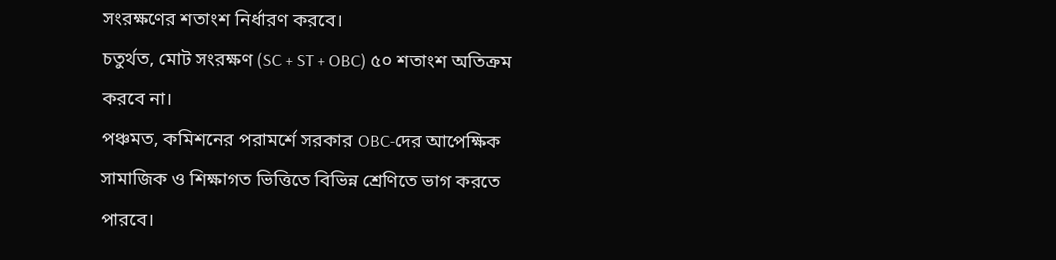সংরক্ষণের শতাংশ নির্ধারণ করবে।
চতুর্থত, মোট সংরক্ষণ (SC + ST + OBC) ৫০ শতাংশ অতিক্রম করবে না।
পঞ্চমত, কমিশনের পরামর্শে সরকার OBC-দের আপেক্ষিক সামাজিক ও শিক্ষাগত ভিত্তিতে বিভিন্ন শ্রেণিতে ভাগ করতে পারবে।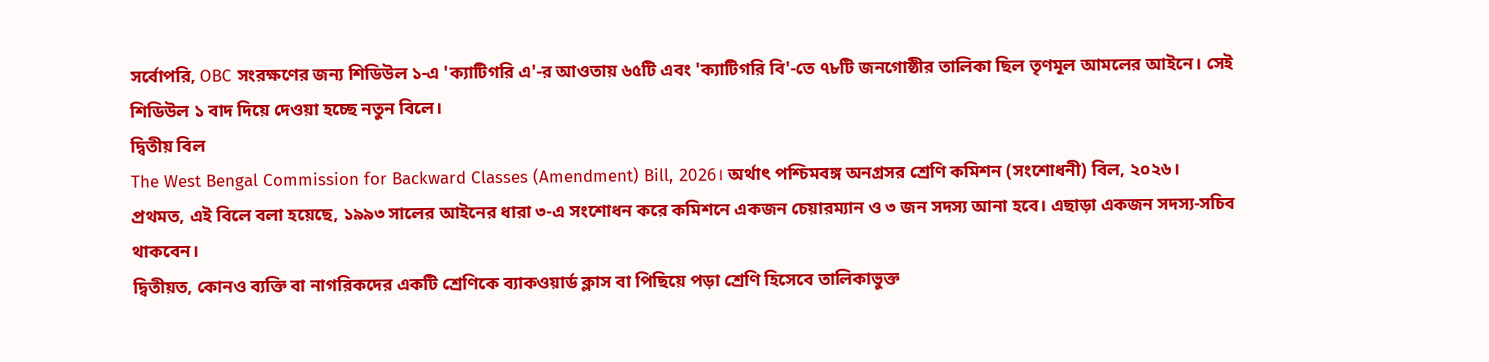সর্বোপরি, OBC সংরক্ষণের জন্য শিডিউল ১-এ 'ক্যাটিগরি এ'-র আওতায় ৬৫টি এবং 'ক্যাটিগরি বি'-তে ৭৮টি জনগোষ্ঠীর তালিকা ছিল তৃণমূল আমলের আইনে। সেই শিডিউল ১ বাদ দিয়ে দেওয়া হচ্ছে নতুন বিলে।
দ্বিতীয় বিল
The West Bengal Commission for Backward Classes (Amendment) Bill, 2026। অর্থাৎ পশ্চিমবঙ্গ অনগ্রসর শ্রেণি কমিশন (সংশোধনী) বিল, ২০২৬।
প্রথমত, এই বিলে বলা হয়েছে, ১৯৯৩ সালের আইনের ধারা ৩-এ সংশোধন করে কমিশনে একজন চেয়ারম্যান ও ৩ জন সদস্য আনা হবে। এছাড়া একজন সদস্য-সচিব থাকবেন।
দ্বিতীয়ত, কোনও ব্যক্তি বা নাগরিকদের একটি শ্রেণিকে ব্যাকওয়ার্ড ক্লাস বা পিছিয়ে পড়া শ্রেণি হিসেবে তালিকাভুক্ত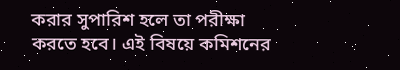করার সুপারিশ হলে তা পরীক্ষা করতে হবে। এই বিষয়ে কমিশনের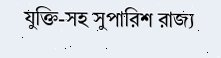যুক্তি-সহ সুপারিশ রাজ্য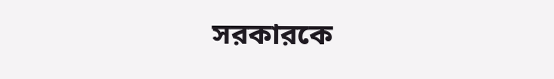সরকারকে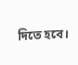দিতে হবে।